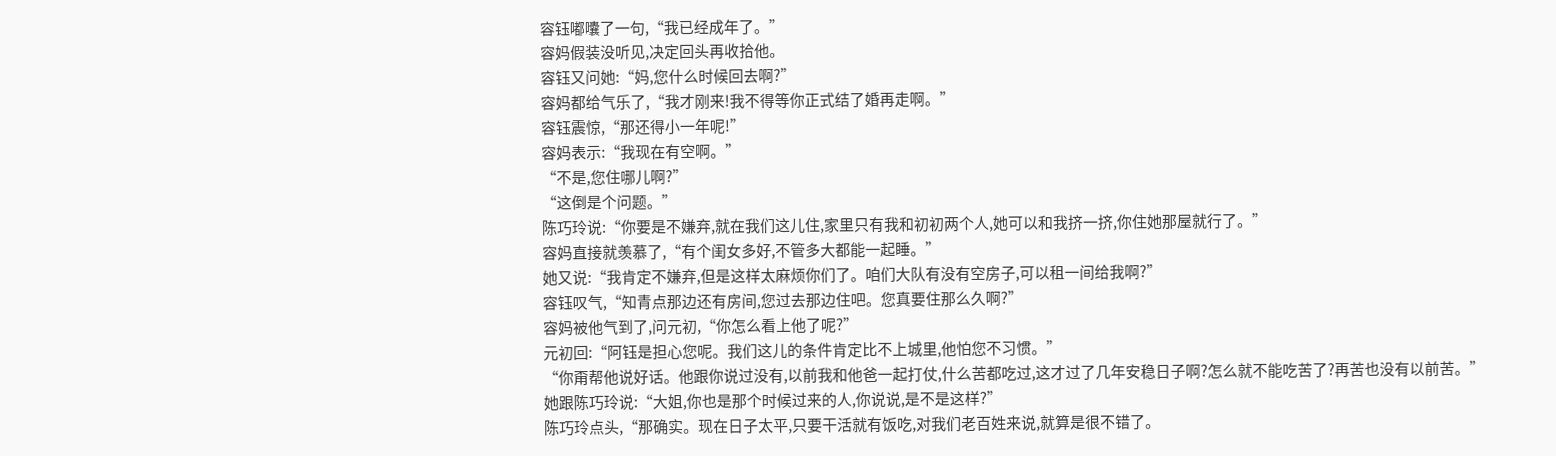容钰嘟囔了一句,“我已经成年了。”
容妈假装没听见,决定回头再收拾他。
容钰又问她:“妈,您什么时候回去啊?”
容妈都给气乐了,“我才刚来!我不得等你正式结了婚再走啊。”
容钰震惊,“那还得小一年呢!”
容妈表示:“我现在有空啊。”
“不是,您住哪儿啊?”
“这倒是个问题。”
陈巧玲说:“你要是不嫌弃,就在我们这儿住,家里只有我和初初两个人,她可以和我挤一挤,你住她那屋就行了。”
容妈直接就羡慕了,“有个闺女多好,不管多大都能一起睡。”
她又说:“我肯定不嫌弃,但是这样太麻烦你们了。咱们大队有没有空房子,可以租一间给我啊?”
容钰叹气,“知青点那边还有房间,您过去那边住吧。您真要住那么久啊?”
容妈被他气到了,问元初,“你怎么看上他了呢?”
元初回:“阿钰是担心您呢。我们这儿的条件肯定比不上城里,他怕您不习惯。”
“你甭帮他说好话。他跟你说过没有,以前我和他爸一起打仗,什么苦都吃过,这才过了几年安稳日子啊?怎么就不能吃苦了?再苦也没有以前苦。”
她跟陈巧玲说:“大姐,你也是那个时候过来的人,你说说,是不是这样?”
陈巧玲点头,“那确实。现在日子太平,只要干活就有饭吃,对我们老百姓来说,就算是很不错了。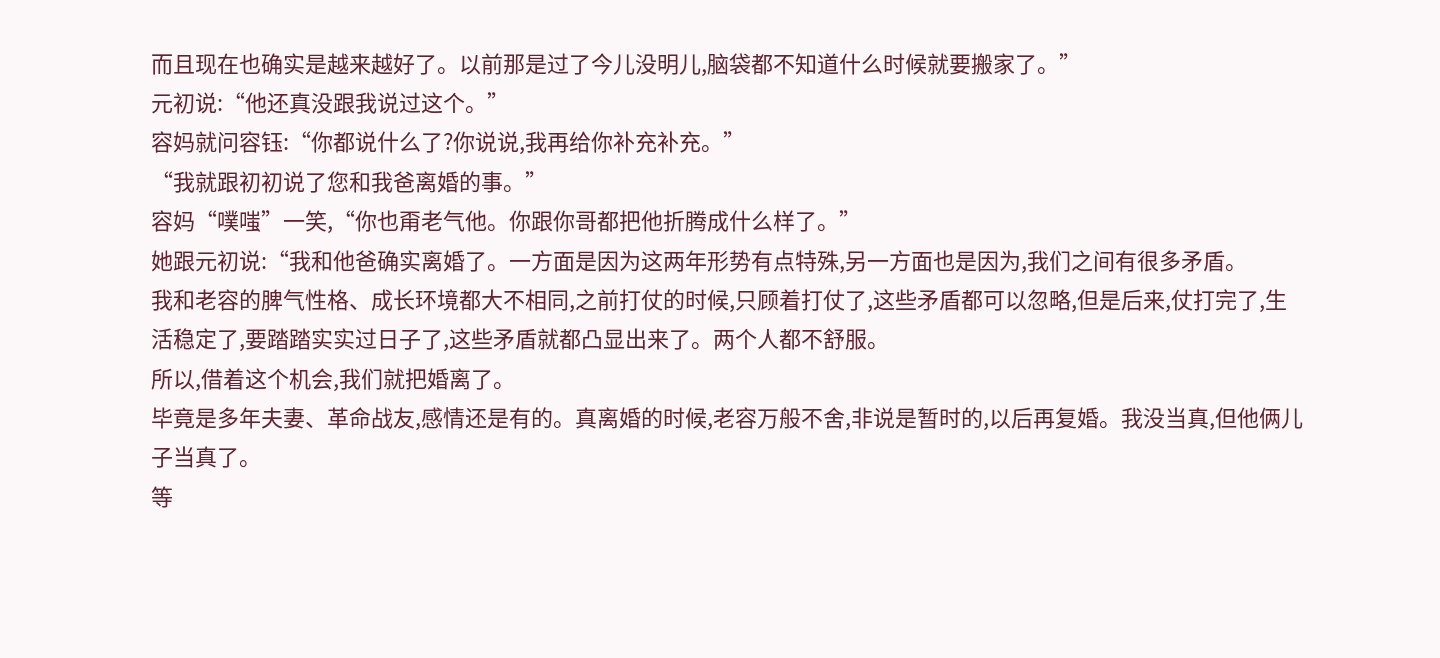而且现在也确实是越来越好了。以前那是过了今儿没明儿,脑袋都不知道什么时候就要搬家了。”
元初说:“他还真没跟我说过这个。”
容妈就问容钰:“你都说什么了?你说说,我再给你补充补充。”
“我就跟初初说了您和我爸离婚的事。”
容妈“噗嗤”一笑,“你也甭老气他。你跟你哥都把他折腾成什么样了。”
她跟元初说:“我和他爸确实离婚了。一方面是因为这两年形势有点特殊,另一方面也是因为,我们之间有很多矛盾。
我和老容的脾气性格、成长环境都大不相同,之前打仗的时候,只顾着打仗了,这些矛盾都可以忽略,但是后来,仗打完了,生活稳定了,要踏踏实实过日子了,这些矛盾就都凸显出来了。两个人都不舒服。
所以,借着这个机会,我们就把婚离了。
毕竟是多年夫妻、革命战友,感情还是有的。真离婚的时候,老容万般不舍,非说是暂时的,以后再复婚。我没当真,但他俩儿子当真了。
等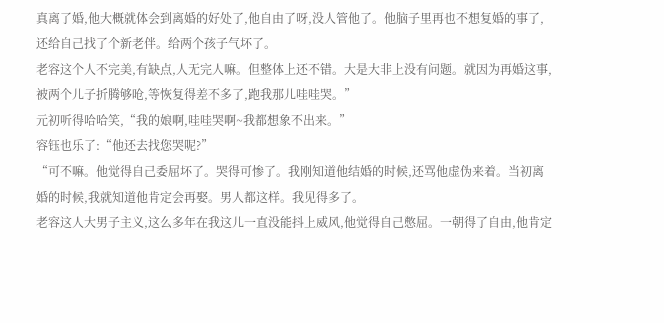真离了婚,他大概就体会到离婚的好处了,他自由了呀,没人管他了。他脑子里再也不想复婚的事了,还给自己找了个新老伴。给两个孩子气坏了。
老容这个人不完美,有缺点,人无完人嘛。但整体上还不错。大是大非上没有问题。就因为再婚这事,被两个儿子折腾够呛,等恢复得差不多了,跑我那儿哇哇哭。”
元初听得哈哈笑,“我的娘啊,哇哇哭啊~我都想象不出来。”
容钰也乐了:“他还去找您哭呢?”
“可不嘛。他觉得自己委屈坏了。哭得可惨了。我刚知道他结婚的时候,还骂他虚伪来着。当初离婚的时候,我就知道他肯定会再娶。男人都这样。我见得多了。
老容这人大男子主义,这么多年在我这儿一直没能抖上威风,他觉得自己憋屈。一朝得了自由,他肯定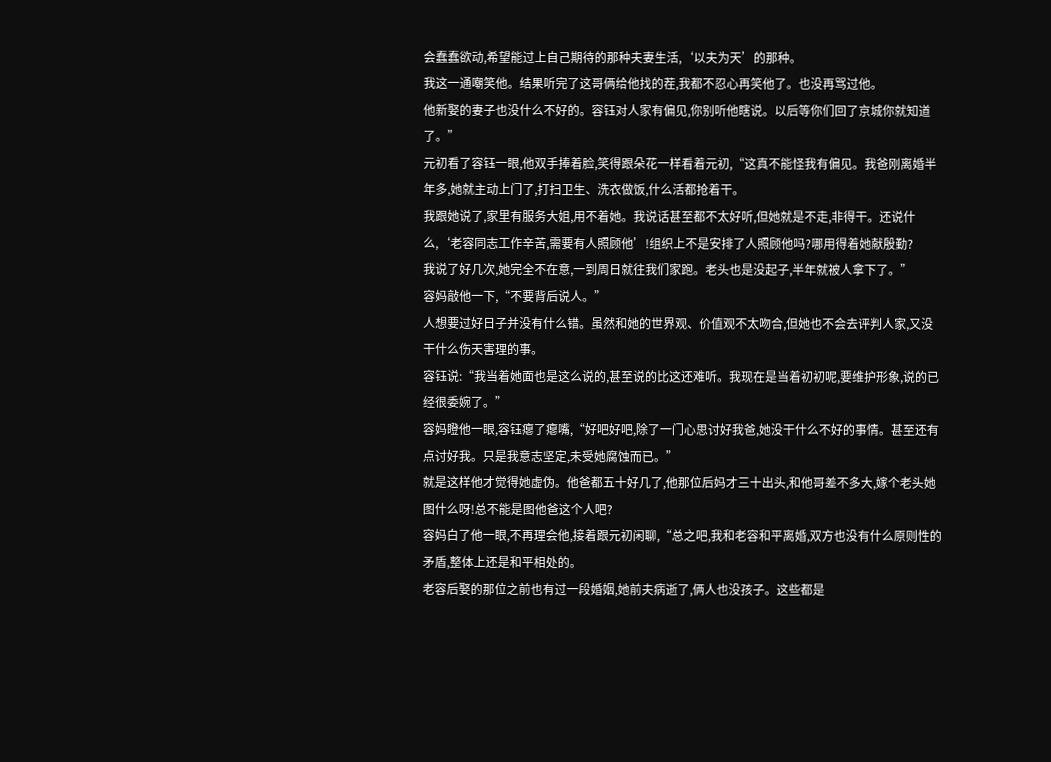会蠢蠢欲动,希望能过上自己期待的那种夫妻生活,‘以夫为天’的那种。
我这一通嘲笑他。结果听完了这哥俩给他找的茬,我都不忍心再笑他了。也没再骂过他。
他新娶的妻子也没什么不好的。容钰对人家有偏见,你别听他瞎说。以后等你们回了京城你就知道了。”
元初看了容钰一眼,他双手捧着脸,笑得跟朵花一样看着元初,“这真不能怪我有偏见。我爸刚离婚半年多,她就主动上门了,打扫卫生、洗衣做饭,什么活都抢着干。
我跟她说了,家里有服务大姐,用不着她。我说话甚至都不太好听,但她就是不走,非得干。还说什么,‘老容同志工作辛苦,需要有人照顾他’!组织上不是安排了人照顾他吗?哪用得着她献殷勤?
我说了好几次,她完全不在意,一到周日就往我们家跑。老头也是没起子,半年就被人拿下了。”
容妈敲他一下,“不要背后说人。”
人想要过好日子并没有什么错。虽然和她的世界观、价值观不太吻合,但她也不会去评判人家,又没干什么伤天害理的事。
容钰说:“我当着她面也是这么说的,甚至说的比这还难听。我现在是当着初初呢,要维护形象,说的已经很委婉了。”
容妈瞪他一眼,容钰瘪了瘪嘴,“好吧好吧,除了一门心思讨好我爸,她没干什么不好的事情。甚至还有点讨好我。只是我意志坚定,未受她腐蚀而已。”
就是这样他才觉得她虚伪。他爸都五十好几了,他那位后妈才三十出头,和他哥差不多大,嫁个老头她图什么呀!总不能是图他爸这个人吧?
容妈白了他一眼,不再理会他,接着跟元初闲聊,“总之吧,我和老容和平离婚,双方也没有什么原则性的矛盾,整体上还是和平相处的。
老容后娶的那位之前也有过一段婚姻,她前夫病逝了,俩人也没孩子。这些都是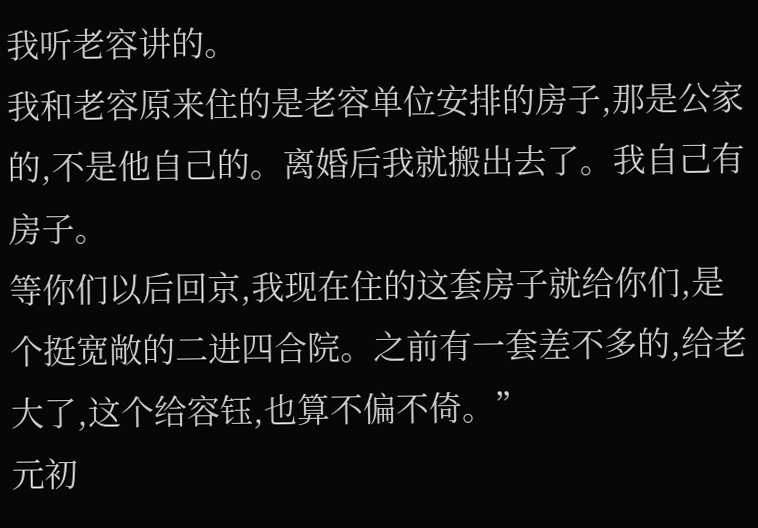我听老容讲的。
我和老容原来住的是老容单位安排的房子,那是公家的,不是他自己的。离婚后我就搬出去了。我自己有房子。
等你们以后回京,我现在住的这套房子就给你们,是个挺宽敞的二进四合院。之前有一套差不多的,给老大了,这个给容钰,也算不偏不倚。”
元初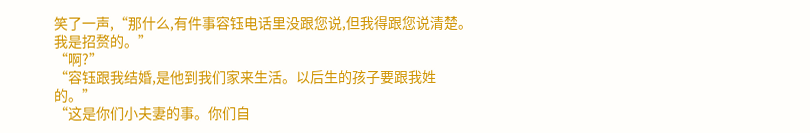笑了一声,“那什么,有件事容钰电话里没跟您说,但我得跟您说清楚。我是招赘的。”
“啊?”
“容钰跟我结婚,是他到我们家来生活。以后生的孩子要跟我姓的。”
“这是你们小夫妻的事。你们自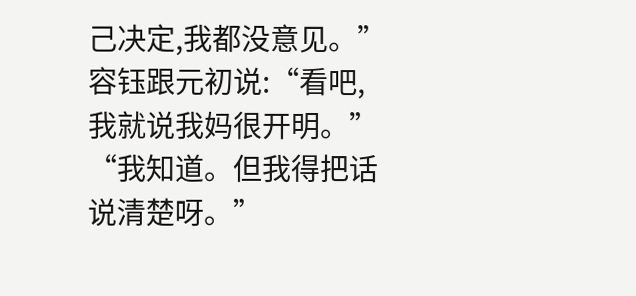己决定,我都没意见。”
容钰跟元初说:“看吧,我就说我妈很开明。”
“我知道。但我得把话说清楚呀。”